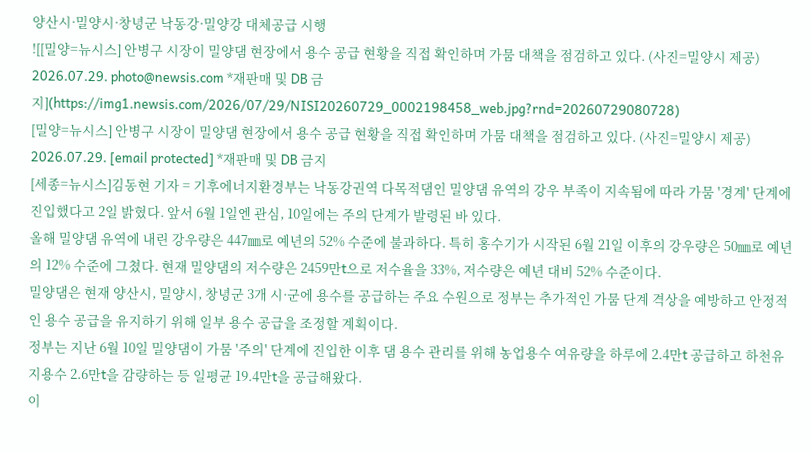양산시·밀양시·창녕군 낙동강·밀양강 대체공급 시행
![[밀양=뉴시스] 안병구 시장이 밀양댐 현장에서 용수 공급 현황을 직접 확인하며 가뭄 대책을 점검하고 있다. (사진=밀양시 제공) 2026.07.29. photo@newsis.com *재판매 및 DB 금지](https://img1.newsis.com/2026/07/29/NISI20260729_0002198458_web.jpg?rnd=20260729080728)
[밀양=뉴시스] 안병구 시장이 밀양댐 현장에서 용수 공급 현황을 직접 확인하며 가뭄 대책을 점검하고 있다. (사진=밀양시 제공) 2026.07.29. [email protected] *재판매 및 DB 금지
[세종=뉴시스]김동현 기자 = 기후에너지환경부는 낙동강권역 다목적댐인 밀양댐 유역의 강우 부족이 지속됨에 따라 가뭄 '경계' 단계에 진입했다고 2일 밝혔다. 앞서 6월 1일엔 관심, 10일에는 주의 단계가 발령된 바 있다.
올해 밀양댐 유역에 내린 강우량은 447㎜로 예년의 52% 수준에 불과하다. 특히 홍수기가 시작된 6월 21일 이후의 강우량은 50㎜로 예년의 12% 수준에 그쳤다. 현재 밀양댐의 저수량은 2459만t으로 저수율을 33%, 저수량은 예년 대비 52% 수준이다.
밀양댐은 현재 양산시, 밀양시, 창녕군 3개 시·군에 용수를 공급하는 주요 수원으로 정부는 추가적인 가뭄 단계 격상을 예방하고 안정적인 용수 공급을 유지하기 위해 일부 용수 공급을 조정할 계획이다.
정부는 지난 6월 10일 밀양댐이 가뭄 '주의' 단계에 진입한 이후 댐 용수 관리를 위해 농업용수 여유량을 하루에 2.4만t 공급하고 하천유지용수 2.6만t을 감량하는 등 일평균 19.4만t을 공급해왔다.
이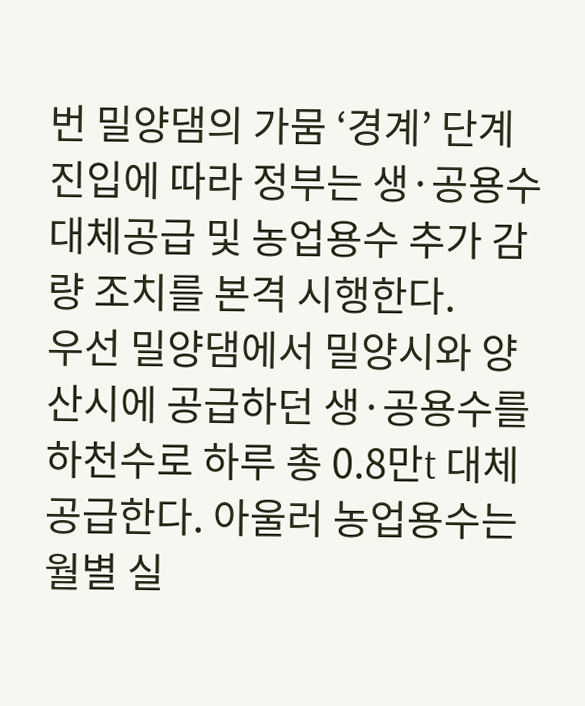번 밀양댐의 가뭄 ‘경계’ 단계 진입에 따라 정부는 생·공용수 대체공급 및 농업용수 추가 감량 조치를 본격 시행한다.
우선 밀양댐에서 밀양시와 양산시에 공급하던 생·공용수를 하천수로 하루 총 0.8만t 대체공급한다. 아울러 농업용수는 월별 실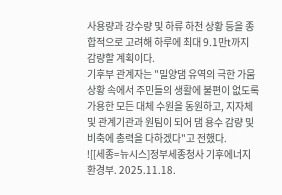사용량과 강수량 및 하류 하천 상황 등을 종합적으로 고려해 하루에 최대 9.1만t까지 감량할 계획이다.
기후부 관계자는 "밀양댐 유역의 극한 가뭄 상황 속에서 주민들의 생활에 불편이 없도록 가용한 모든 대체 수원을 동원하고, 지자체 및 관계기관과 원팀이 되어 댐 용수 감량 및 비축에 총력을 다하겠다"고 전했다.
![[세종=뉴시스]정부세종청사 기후에너지환경부. 2025.11.18.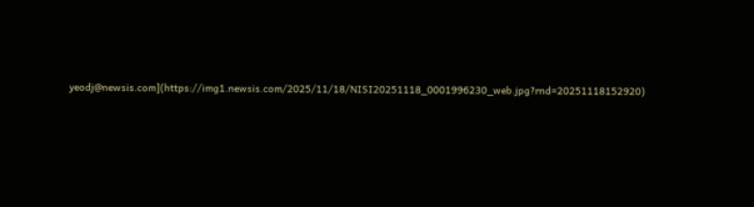yeodj@newsis.com](https://img1.newsis.com/2025/11/18/NISI20251118_0001996230_web.jpg?rnd=20251118152920)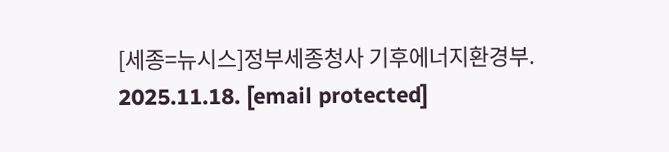[세종=뉴시스]정부세종청사 기후에너지환경부. 2025.11.18. [email protected]